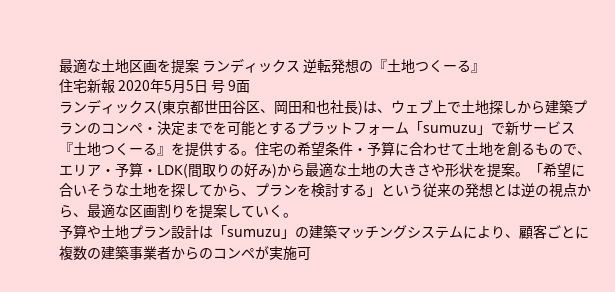最適な土地区画を提案 ランディックス 逆転発想の『土地つくーる』
住宅新報 2020年5月5日 号 9面
ランディックス(東京都世田谷区、岡田和也社長)は、ウェブ上で土地探しから建築プランのコンペ・決定までを可能とするプラットフォーム「sumuzu」で新サービス『土地つくーる』を提供する。住宅の希望条件・予算に合わせて土地を創るもので、エリア・予算・LDK(間取りの好み)から最適な土地の大きさや形状を提案。「希望に合いそうな土地を探してから、プランを検討する」という従来の発想とは逆の視点から、最適な区画割りを提案していく。
予算や土地プラン設計は「sumuzu」の建築マッチングシステムにより、顧客ごとに複数の建築事業者からのコンペが実施可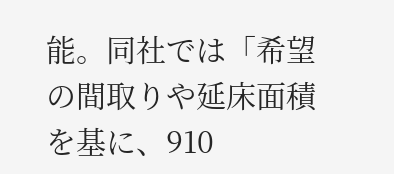能。同社では「希望の間取りや延床面積を基に、910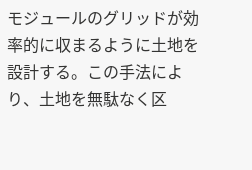モジュールのグリッドが効率的に収まるように土地を設計する。この手法により、土地を無駄なく区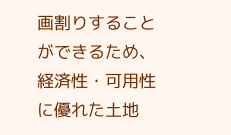画割りすることができるため、経済性・可用性に優れた土地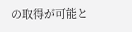の取得が可能と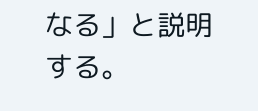なる」と説明する。